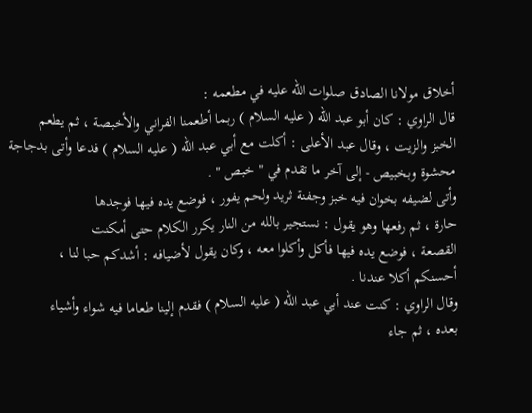أخلاق مولانا الصادق صلوات الله عليه في مطعمه :
قال الراوي : كان أبو عبد الله ( عليه السلام ) ربما أطعمنا الفراني والأخبصة ، ثم يطعم
الخبز والزيت ، وقال عبد الأعلى : أكلت مع أبي عبد الله ( عليه السلام ) فدعا وأتى بدجاجة
محشوة وبخبيص - إلى آخر ما تقدم في " خبص " .
وأتى لضيفه بخوان فيه خبز وجفنة ثريد ولحم يفور ، فوضع يده فيها فوجدها
حارة ، ثم رفعها وهو يقول : نستجير بالله من النار يكرر الكلام حتى أمكنت
القصعة ، فوضع يده فيها فأكل وأكلوا معه ، وكان يقول لأضيافه : أشدكم حبا لنا ،
أحسنكم أكلا عندنا .
وقال الراوي : كنت عند أبي عبد الله ( عليه السلام ) فقدم إلينا طعاما فيه شواء وأشياء
بعده ، ثم جاء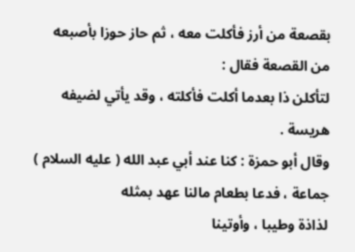بقصعة من أرز فأكلت معه ، ثم حاز حوزا بأصبعه من القصعة فقال :
لتأكلن ذا بعدما أكلت فأكلته ، وقد يأتي لضيفه هريسة .
وقال أبو حمزة : كنا عند أبي عبد الله ( عليه السلام ) جماعة ، فدعا بطعام مالنا عهد بمثله
لذاذة وطيبا ، وأوتينا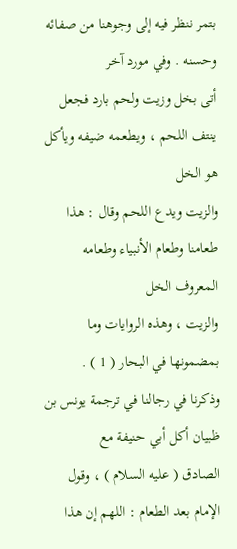بتمر ننظر فيه إلى وجوهنا من صفائه وحسنه . وفي مورد آخر
أتى بخل وزيت ولحم بارد فجعل ينتف اللحم ، ويطعمه ضيفه ويأكل هو الخل
والزيت ويدع اللحم وقال : هذا طعامنا وطعام الأنبياء وطعامه المعروف الخل
والزيت ، وهذه الروايات وما بمضمونها في البحار ( 1 ) .
وذكرنا في رجالنا في ترجمة يونس بن ظبيان أكل أبي حنيفة مع
الصادق ( عليه السلام ) ، وقول الإمام بعد الطعام : اللهم إن هذا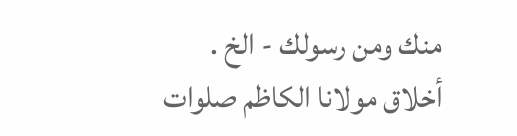منك ومن رسولك - الخ .
أخلاق مولانا الكاظم صلوات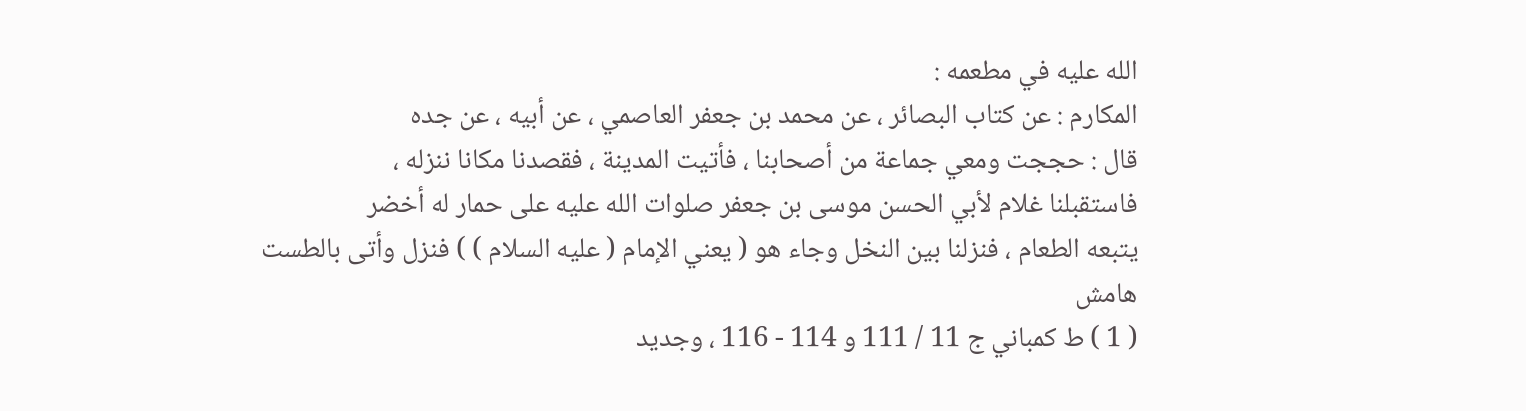الله عليه في مطعمه :
المكارم : عن كتاب البصائر ، عن محمد بن جعفر العاصمي ، عن أبيه ، عن جده
قال : حججت ومعي جماعة من أصحابنا ، فأتيت المدينة ، فقصدنا مكانا ننزله ،
فاستقبلنا غلام لأبي الحسن موسى بن جعفر صلوات الله عليه على حمار له أخضر
يتبعه الطعام ، فنزلنا بين النخل وجاء هو ( يعني الإمام ( عليه السلام ) ) فنزل وأتى بالطست
هامش
( 1 ) ط كمباني ج 11 / 111 و 114 - 116 ، وجديد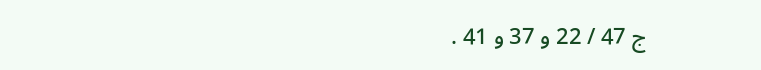ج 47 / 22 و 37 و 41 .